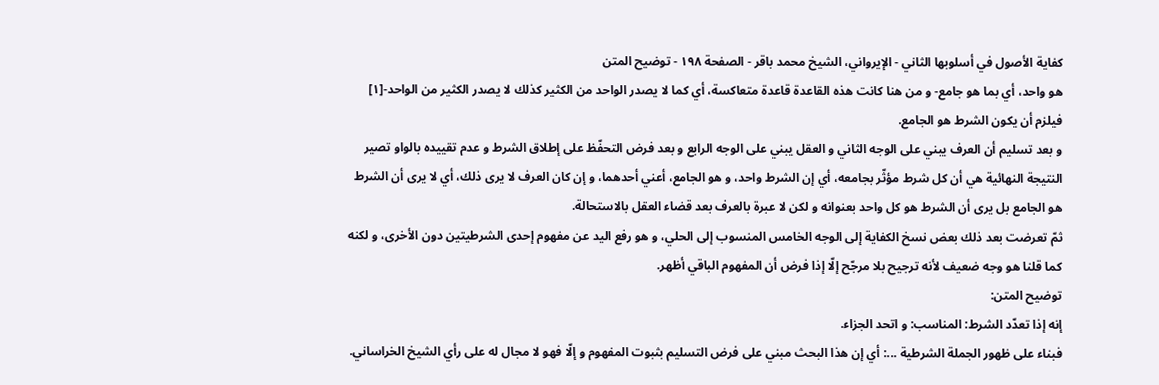كفاية الأصول في أسلوبها الثاني - الإيرواني، الشيخ محمد باقر - الصفحة ١٩٨ - توضيح المتن
هو واحد، أي بما هو جامع- و من هنا كانت هذه القاعدة قاعدة متعاكسة، أي كما لا يصدر الواحد من الكثير كذلك لا يصدر الكثير من الواحد-[١] فيلزم أن يكون الشرط هو الجامع.
و بعد تسليم أن العرف يبني على الوجه الثاني و العقل يبني على الوجه الرابع و بعد فرض التحفّظ على إطلاق الشرط و عدم تقييده بالواو تصير النتيجة النهائية هي أن كل شرط مؤثّر بجامعه، أي إن الشرط واحد، و هو الجامع، أعني أحدهما، و إن كان العرف لا يرى ذلك، أي لا يرى أن الشرط هو الجامع بل يرى أن الشرط هو كل واحد بعنوانه و لكن لا عبرة بالعرف بعد قضاء العقل بالاستحالة.
ثمّ تعرضت بعد ذلك بعض نسخ الكفاية إلى الوجه الخامس المنسوب إلى الحلي، و هو رفع اليد عن مفهوم إحدى الشرطيتين دون الأخرى، و لكنه كما قلنا هو وجه ضعيف لأنه ترجيح بلا مرجّح إلّا إذا فرض أن المفهوم الباقي أظهر.
توضيح المتن:
إنه إذا تعدّد الشرط: المناسب: و اتحد الجزاء.
فبناء على ظهور الجملة الشرطية ...: أي إن هذا البحث مبني على فرض التسليم بثبوت المفهوم و إلّا فهو لا مجال له على رأي الشيخ الخراساني.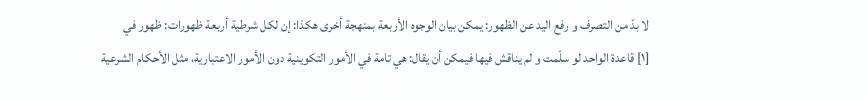لا بدّ من التصرف و رفع اليد عن الظهور: يمكن بيان الوجوه الأربعة بمنهجة أخرى هكذا: إن لكل شرطية أربعة ظهورات: ظهور في
[١] قاعدة الواحد لو سلّمت و لم يناقش فيها فيمكن أن يقال: هي تامة في الأمور التكوينية دون الأمور الاعتبارية، مثل الأحكام الشرعية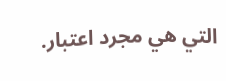التي هي مجرد اعتبار.